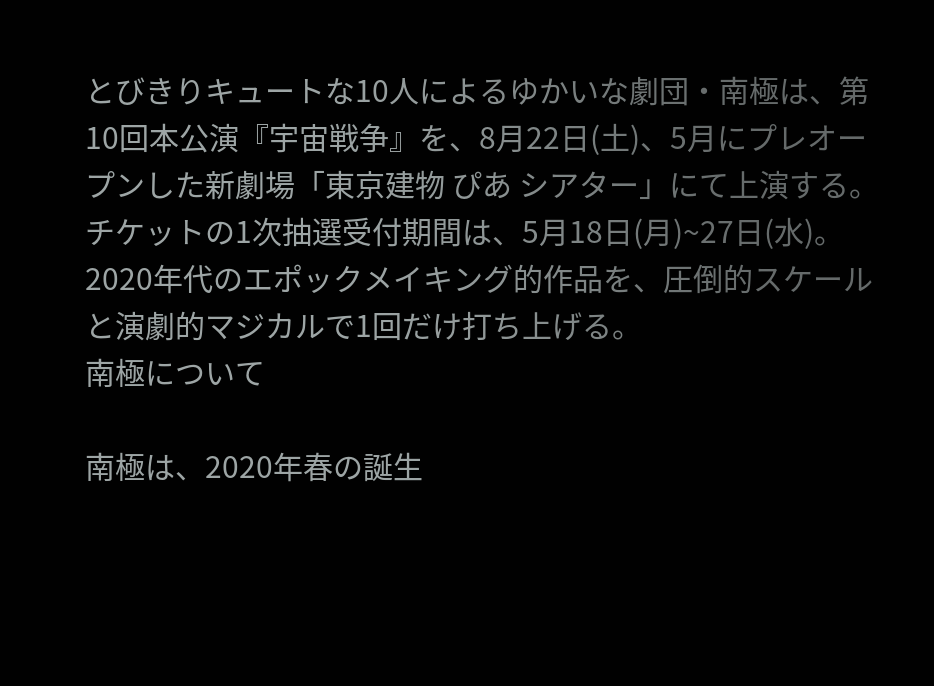とびきりキュートな10人によるゆかいな劇団・南極は、第10回本公演『宇宙戦争』を、8月22日(土)、5月にプレオープンした新劇場「東京建物 ぴあ シアター」にて上演する。
チケットの1次抽選受付期間は、5月18日(月)~27日(水)。2020年代のエポックメイキング的作品を、圧倒的スケールと演劇的マジカルで1回だけ打ち上げる。
南極について

南極は、2020年春の誕生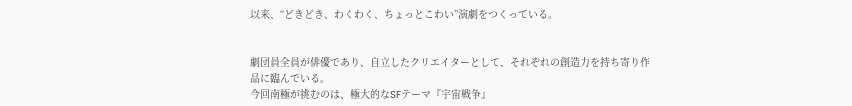以来、“どきどき、わくわく、ちょっとこわい”演劇をつくっている。


劇団員全員が俳優であり、自立したクリエイターとして、それぞれの創造力を持ち寄り作品に臨んでいる。
今回南極が挑むのは、極大的なSFテーマ『宇宙戦争』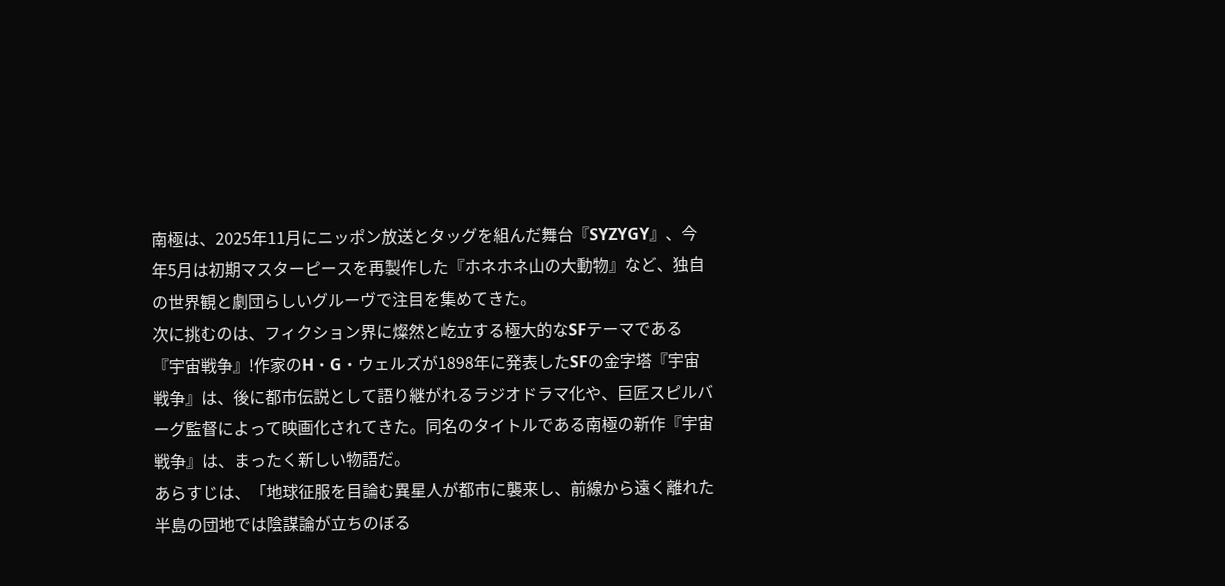南極は、2025年11月にニッポン放送とタッグを組んだ舞台『SYZYGY』、今年5月は初期マスターピースを再製作した『ホネホネ山の大動物』など、独自の世界観と劇団らしいグルーヴで注目を集めてきた。
次に挑むのは、フィクション界に燦然と屹立する極大的なSFテーマである『宇宙戦争』!作家のH・G・ウェルズが1898年に発表したSFの金字塔『宇宙戦争』は、後に都市伝説として語り継がれるラジオドラマ化や、巨匠スピルバーグ監督によって映画化されてきた。同名のタイトルである南極の新作『宇宙戦争』は、まったく新しい物語だ。
あらすじは、「地球征服を目論む異星人が都市に襲来し、前線から遠く離れた半島の団地では陰謀論が立ちのぼる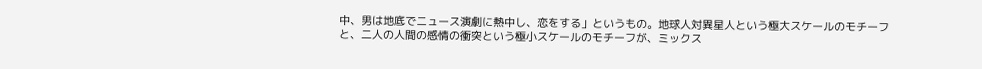中、男は地底でニュース演劇に熱中し、恋をする」というもの。地球人対異星人という極大スケールのモチーフと、二人の人間の感情の衝突という極小スケールのモチーフが、ミックス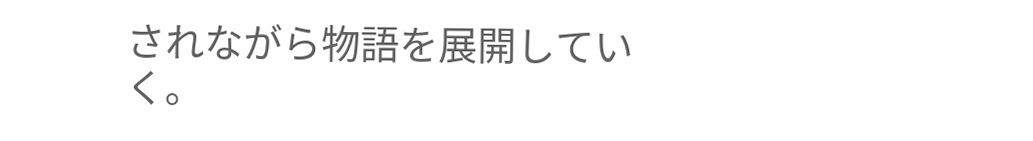されながら物語を展開していく。